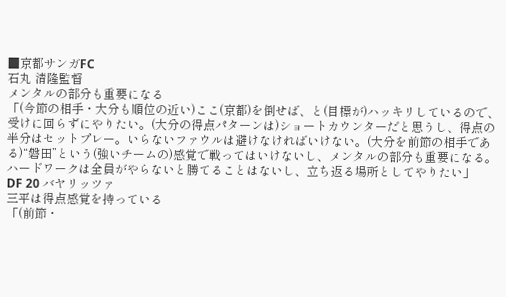■京都サンガFC
石丸 清隆監督
メンタルの部分も重要になる
「(今節の相手・大分も順位の近い)ここ(京都)を倒せば、と(目標が)ハッキリしているので、受けに回らずにやりたい。(大分の得点パターンは)ショートカウンターだと思うし、得点の半分はセットプレー。いらないファウルは避けなければいけない。(大分を前節の相手である)“磐田”という(強いチームの)感覚で戦ってはいけないし、メンタルの部分も重要になる。ハードワークは全員がやらないと勝てることはないし、立ち返る場所としてやりたい」
DF 20 バヤリッツァ
三平は得点感覚を持っている
「(前節・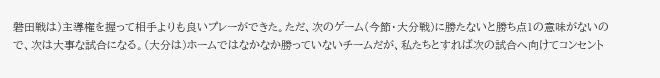磐田戦は)主導権を握って相手よりも良いプレーができた。ただ、次のゲーム(今節・大分戦)に勝たないと勝ち点1の意味がないので、次は大事な試合になる。(大分は)ホームではなかなか勝っていないチームだが、私たちとすれば次の試合へ向けてコンセント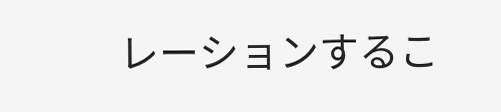レーションするこ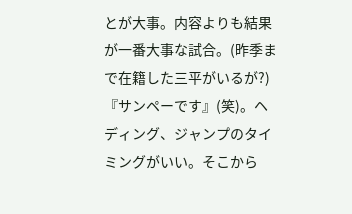とが大事。内容よりも結果が一番大事な試合。(昨季まで在籍した三平がいるが?)『サンペーです』(笑)。ヘディング、ジャンプのタイミングがいい。そこから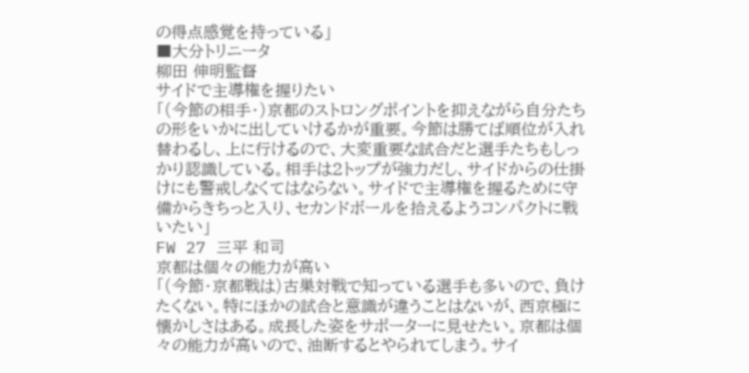の得点感覚を持っている」
■大分トリニータ
柳田 伸明監督
サイドで主導権を握りたい
「(今節の相手・)京都のストロングポイントを抑えながら自分たちの形をいかに出していけるかが重要。今節は勝てば順位が入れ替わるし、上に行けるので、大変重要な試合だと選手たちもしっかり認識している。相手は2トップが強力だし、サイドからの仕掛けにも警戒しなくてはならない。サイドで主導権を握るために守備からきちっと入り、セカンドボールを拾えるようコンパクトに戦いたい」
FW 27 三平 和司
京都は個々の能力が高い
「(今節・京都戦は)古巣対戦で知っている選手も多いので、負けたくない。特にほかの試合と意識が違うことはないが、西京極に懐かしさはある。成長した姿をサポーターに見せたい。京都は個々の能力が高いので、油断するとやられてしまう。サイ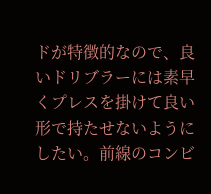ドが特徴的なので、良いドリブラーには素早くプレスを掛けて良い形で持たせないようにしたい。前線のコンビ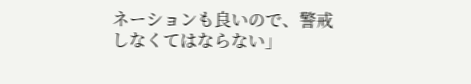ネーションも良いので、警戒しなくてはならない」